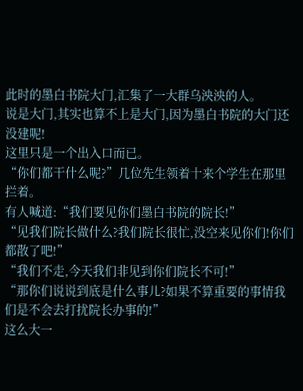此时的墨白书院大门,汇集了一大群乌泱泱的人。
说是大门,其实也算不上是大门,因为墨白书院的大门还没建呢!
这里只是一个出入口而已。
“你们都干什么呢?”几位先生领着十来个学生在那里拦着。
有人喊道:“我们要见你们墨白书院的院长!”
“见我们院长做什么?我们院长很忙,没空来见你们!你们都散了吧!”
“我们不走,今天我们非见到你们院长不可!”
“那你们说说到底是什么事儿?如果不算重要的事情我们是不会去打扰院长办事的!”
这么大一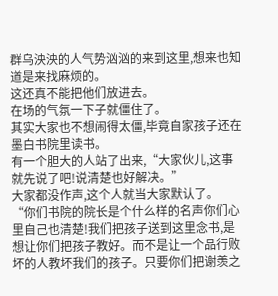群乌泱泱的人气势汹汹的来到这里,想来也知道是来找麻烦的。
这还真不能把他们放进去。
在场的气氛一下子就僵住了。
其实大家也不想闹得太僵,毕竟自家孩子还在墨白书院里读书。
有一个胆大的人站了出来,“大家伙儿,这事就先说了吧!说清楚也好解决。”
大家都没作声,这个人就当大家默认了。
“你们书院的院长是个什么样的名声你们心里自己也清楚!我们把孩子送到这里念书,是想让你们把孩子教好。而不是让一个品行败坏的人教坏我们的孩子。只要你们把谢羡之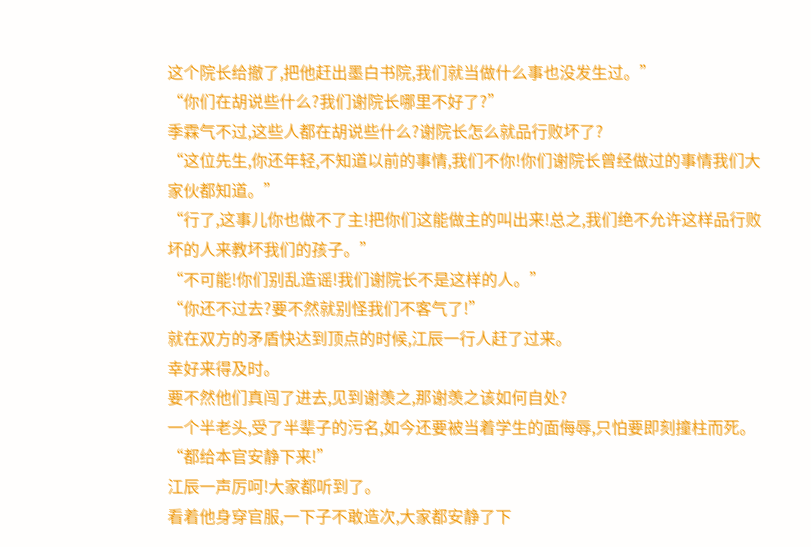这个院长给撤了,把他赶出墨白书院,我们就当做什么事也没发生过。”
“你们在胡说些什么?我们谢院长哪里不好了?”
季霖气不过,这些人都在胡说些什么?谢院长怎么就品行败坏了?
“这位先生,你还年轻,不知道以前的事情,我们不你!你们谢院长曾经做过的事情我们大家伙都知道。”
“行了,这事儿你也做不了主!把你们这能做主的叫出来!总之,我们绝不允许这样品行败坏的人来教坏我们的孩子。”
“不可能!你们别乱造谣!我们谢院长不是这样的人。”
“你还不过去?要不然就别怪我们不客气了!”
就在双方的矛盾快达到顶点的时候,江辰一行人赶了过来。
幸好来得及时。
要不然他们真闯了进去,见到谢羡之,那谢羡之该如何自处?
一个半老头,受了半辈子的污名,如今还要被当着学生的面侮辱,只怕要即刻撞柱而死。
“都给本官安静下来!”
江辰一声厉呵!大家都听到了。
看着他身穿官服,一下子不敢造次,大家都安静了下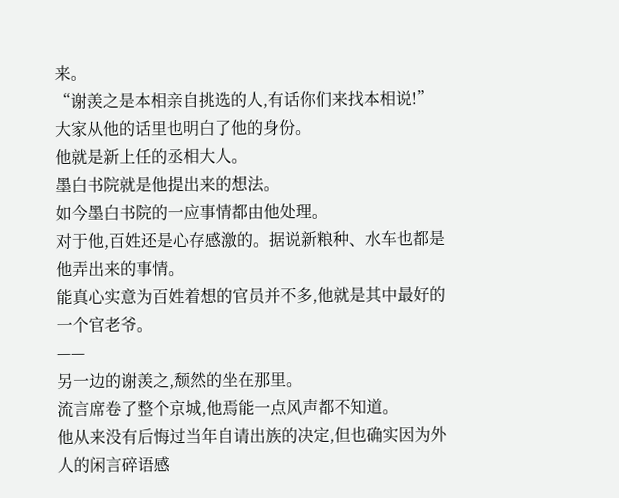来。
“谢羡之是本相亲自挑选的人,有话你们来找本相说!”
大家从他的话里也明白了他的身份。
他就是新上任的丞相大人。
墨白书院就是他提出来的想法。
如今墨白书院的一应事情都由他处理。
对于他,百姓还是心存感激的。据说新粮种、水车也都是他弄出来的事情。
能真心实意为百姓着想的官员并不多,他就是其中最好的一个官老爷。
——
另一边的谢羡之,颓然的坐在那里。
流言席卷了整个京城,他焉能一点风声都不知道。
他从来没有后悔过当年自请出族的决定,但也确实因为外人的闲言碎语感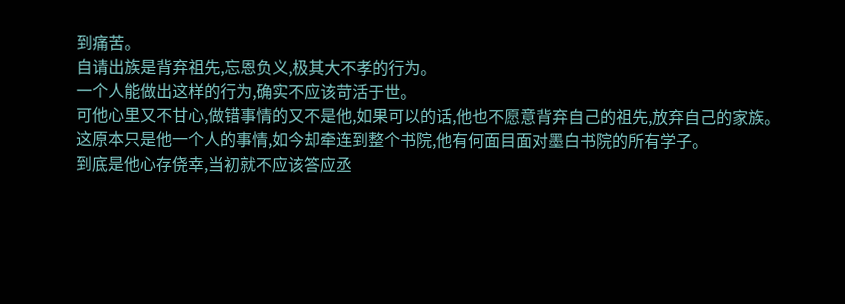到痛苦。
自请出族是背弃祖先,忘恩负义,极其大不孝的行为。
一个人能做出这样的行为,确实不应该苛活于世。
可他心里又不甘心,做错事情的又不是他,如果可以的话,他也不愿意背弃自己的祖先,放弃自己的家族。
这原本只是他一个人的事情,如今却牵连到整个书院,他有何面目面对墨白书院的所有学子。
到底是他心存侥幸,当初就不应该答应丞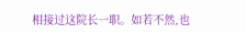相接过这院长一职。如若不然,也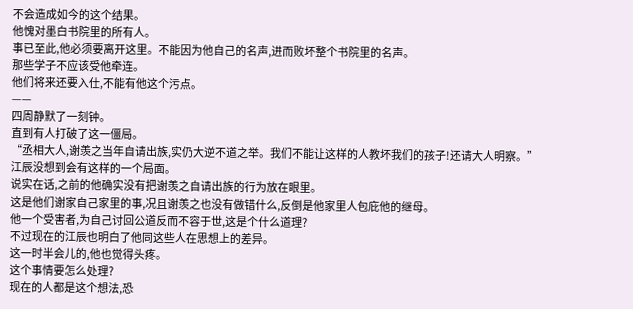不会造成如今的这个结果。
他愧对墨白书院里的所有人。
事已至此,他必须要离开这里。不能因为他自己的名声,进而败坏整个书院里的名声。
那些学子不应该受他牵连。
他们将来还要入仕,不能有他这个污点。
——
四周静默了一刻钟。
直到有人打破了这一僵局。
“丞相大人,谢羡之当年自请出族,实仍大逆不道之举。我们不能让这样的人教坏我们的孩子!还请大人明察。”
江辰没想到会有这样的一个局面。
说实在话,之前的他确实没有把谢羡之自请出族的行为放在眼里。
这是他们谢家自己家里的事,况且谢羡之也没有做错什么,反倒是他家里人包庇他的继母。
他一个受害者,为自己讨回公道反而不容于世,这是个什么道理?
不过现在的江辰也明白了他同这些人在思想上的差异。
这一时半会儿的,他也觉得头疼。
这个事情要怎么处理?
现在的人都是这个想法,恐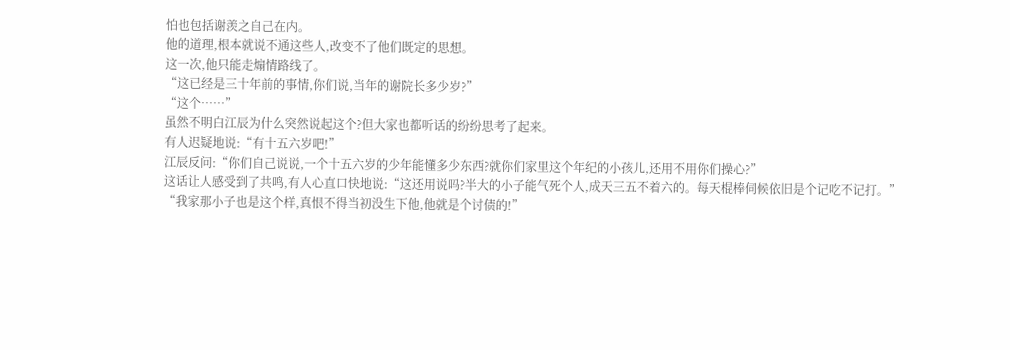怕也包括谢羡之自己在内。
他的道理,根本就说不通这些人,改变不了他们既定的思想。
这一次,他只能走煽情路线了。
“这已经是三十年前的事情,你们说,当年的谢院长多少岁?”
“这个……”
虽然不明白江辰为什么突然说起这个?但大家也都听话的纷纷思考了起来。
有人迟疑地说:“有十五六岁吧!”
江辰反问:“你们自己说说,一个十五六岁的少年能懂多少东西?就你们家里这个年纪的小孩儿,还用不用你们操心?”
这话让人感受到了共鸣,有人心直口快地说:“这还用说吗?半大的小子能气死个人,成天三五不着六的。每天棍棒伺候依旧是个记吃不记打。”
“我家那小子也是这个样,真恨不得当初没生下他,他就是个讨债的!”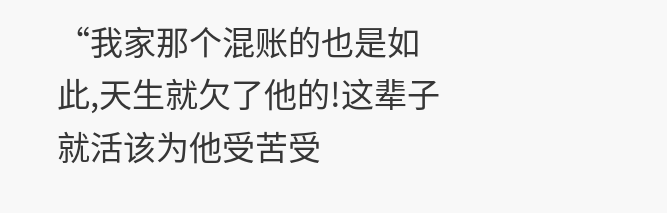“我家那个混账的也是如此,天生就欠了他的!这辈子就活该为他受苦受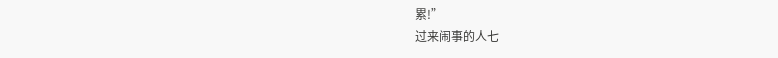累!”
过来闹事的人七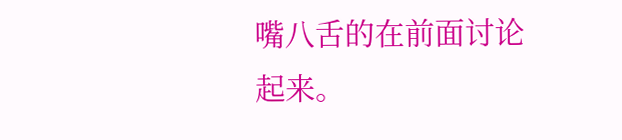嘴八舌的在前面讨论起来。